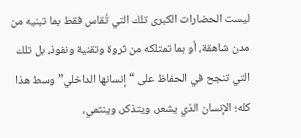ليست الحضارات الكبرى تلك التي تُقاس فقط بما تبنيه من مدن شاهقة، أو بما تمتلكه من ثروة وتقنية ونفوذ، بل تلك التي تنجح في الحفاظ على “إنسانها الداخلي” وسط هذا كله؛ الإنسان الذي يشعر، ويتذكر، وينتمي،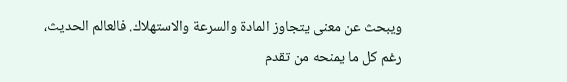ويبحث عن معنى يتجاوز المادة والسرعة والاستهلاك. فالعالم الحديث، رغم كل ما يمنحه من تقدم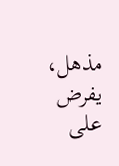مذهل، يفرض على